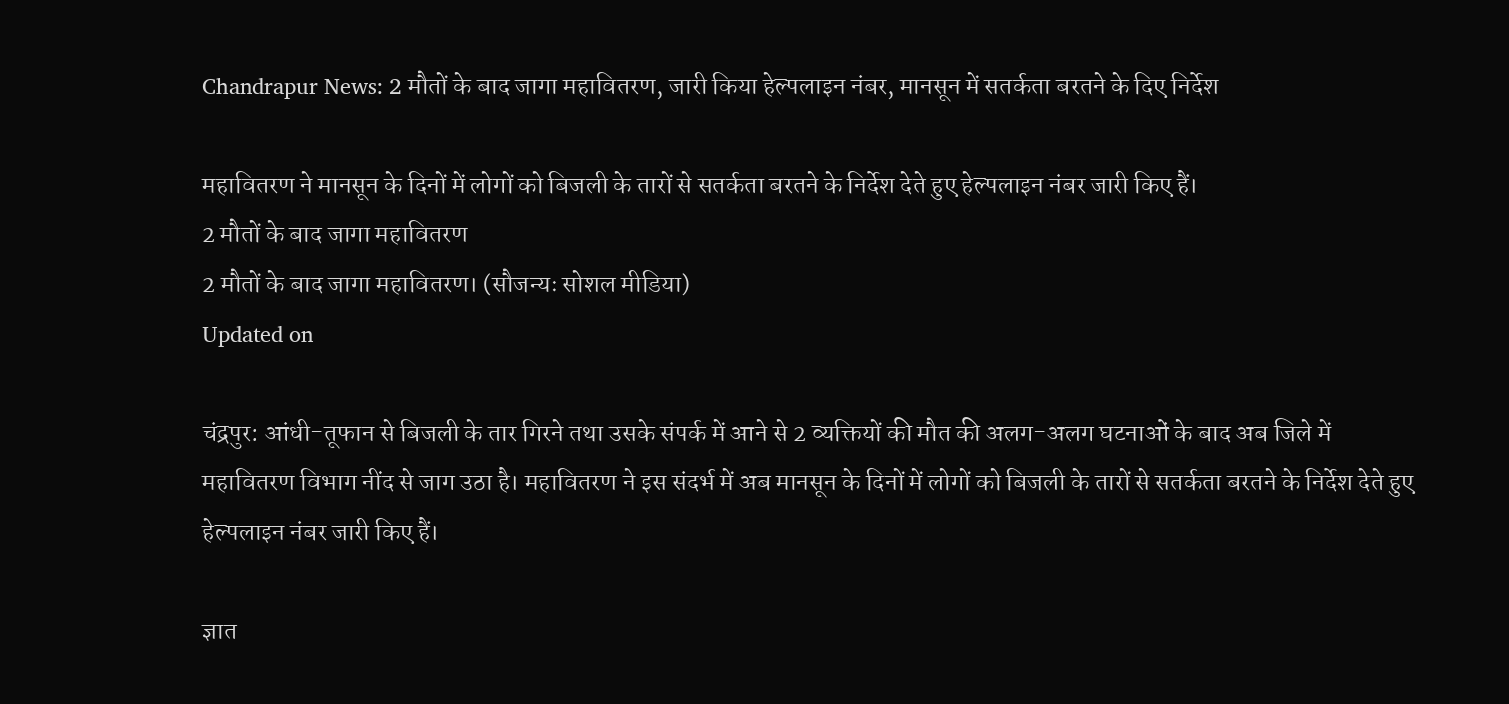Chandrapur News: 2 मौतों के बाद जागा महावितरण, जारी किया हेल्पलाइन नंबर, मानसून में सतर्कता बरतने के दिए निर्देश

महावितरण ने मानसून के दिनों में लोगों को बिजली के तारों से सतर्कता बरतने के निर्देश देते हुए हेल्पलाइन नंबर जारी किए हैं।
2 मौतों के बाद जागा महावितरण
2 मौतों के बाद जागा महावितरण। (सौजन्यः सोशल मीडिया)
Updated on

चंद्रपुर: आंधी-तूफान से बिजली के तार गिरने तथा उसके संपर्क में आने से 2 व्यक्तियों की मौत की अलग-अलग घटनाओं के बाद अब जिले में महावितरण विभाग नींद से जाग उठा है। महावितरण ने इस संदर्भ में अब मानसून के दिनों में लोगों को बिजली के तारों से सतर्कता बरतने के निर्देश देते हुए हेल्पलाइन नंबर जारी किए हैं।

ज्ञात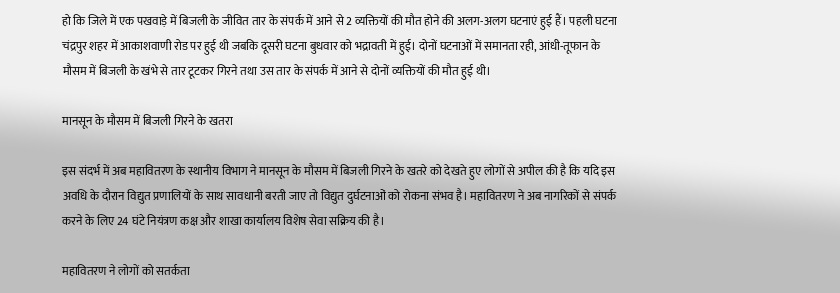हो कि जिले में एक पखवाड़े में बिजली के जीवित तार के संपर्क में आने से 2 व्यक्तियों की मौत होने की अलग-अलग घटनाएं हुई हैं। पहली घटना चंद्रपुर शहर में आकाशवाणी रोड पर हुई थी जबकि दूसरी घटना बुधवार को भद्रावती में हुई। दोनों घटनाओं में समानता रही, आंधी-तूफान के मौसम में बिजली के खंभे से तार टूटकर गिरने तथा उस तार के संपर्क में आने से दोनों व्यक्तियों की मौत हुई थी।

मानसून के मौसम में बिजली गिरने के खतरा

इस संदर्भ में अब महावितरण के स्थानीय विभाग ने मानसून के मौसम में बिजली गिरने के खतरे को देखते हुए लोगों से अपील की है कि यदि इस अवधि के दौरान विद्युत प्रणालियों के साथ सावधानी बरती जाए तो विद्युत दुर्घटनाओं को रोकना संभव है। महावितरण ने अब नागरिकों से संपर्क करने के लिए 24 घंटे नियंत्रण कक्ष और शाखा कार्यालय विशेष सेवा सक्रिय की है।

महावितरण ने लोगों को सतर्कता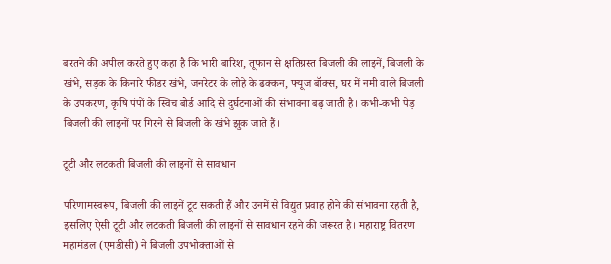बरतने की अपील करते हुए कहा है कि भारी बारिश, तूफान से क्षतिग्रस्त बिजली की लाइनें, बिजली के खंभे, सड़क के किनारे फीडर खंभे, जनरेटर के लोहे के ढक्कन, फ्यूज बॉक्स, घर में नमी वाले बिजली के उपकरण, कृषि पंपों के स्विच बोर्ड आदि से दुर्घटनाओं की संभावना बढ़ जाती है। कभी-कभी पेड़ बिजली की लाइनों पर गिरने से बिजली के खंभे झुक जाते हैं।

टूटी और लटकती बिजली की लाइनों से सावधान

परिणामस्वरूप, बिजली की लाइनें टूट सकती हैं और उनमें से विद्युत प्रवाह होने की संभावना रहती है, इसलिए ऐसी टूटी और लटकती बिजली की लाइनों से सावधान रहने की जरूरत है। महाराष्ट्र वितरण महामंडल (एमडीसी) ने बिजली उपभोक्ताओं से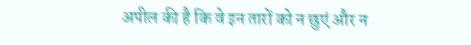अपील की है कि वे इन तारों को न छुएं और न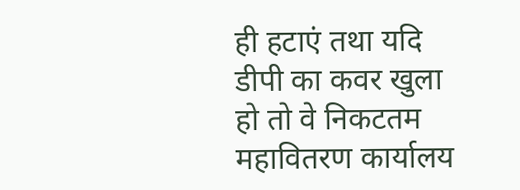ही हटाएं तथा यदि डीपी का कवर खुला हो तो वे निकटतम महावितरण कार्यालय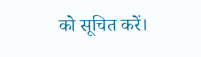को सूचित करें।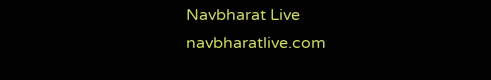Navbharat Live
navbharatlive.com